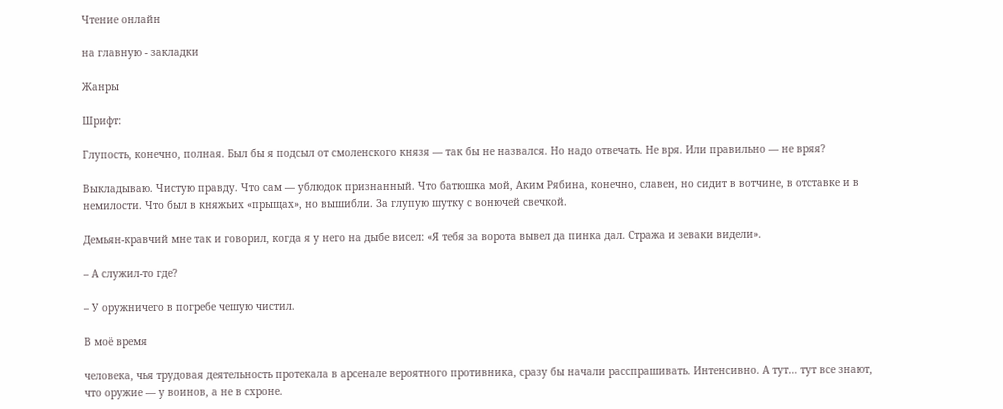Чтение онлайн

на главную - закладки

Жанры

Шрифт:

Глупость, конечно, полная. Был бы я подсыл от смоленского князя — так бы не назвался. Но надо отвечать. Не вря. Или правильно — не вряя?

Выкладываю. Чистую правду. Что сам — ублюдок признанный. Что батюшка мой, Аким Рябина, конечно, славен, но сидит в вотчине, в отставке и в немилости. Что был в княжьих «прыщах», но вышибли. За глупую шутку с вонючей свечкой.

Демьян-кравчий мне так и говорил, когда я у него на дыбе висел: «Я тебя за ворота вывел да пинка дал. Стража и зеваки видели».

– А служил-то где?

– У оружничего в погребе чешую чистил.

В моё время

человека, чья трудовая деятельность протекала в арсенале вероятного противника, сразу бы начали расспрашивать. Интенсивно. А тут… тут все знают, что оружие — у воинов, а не в схроне.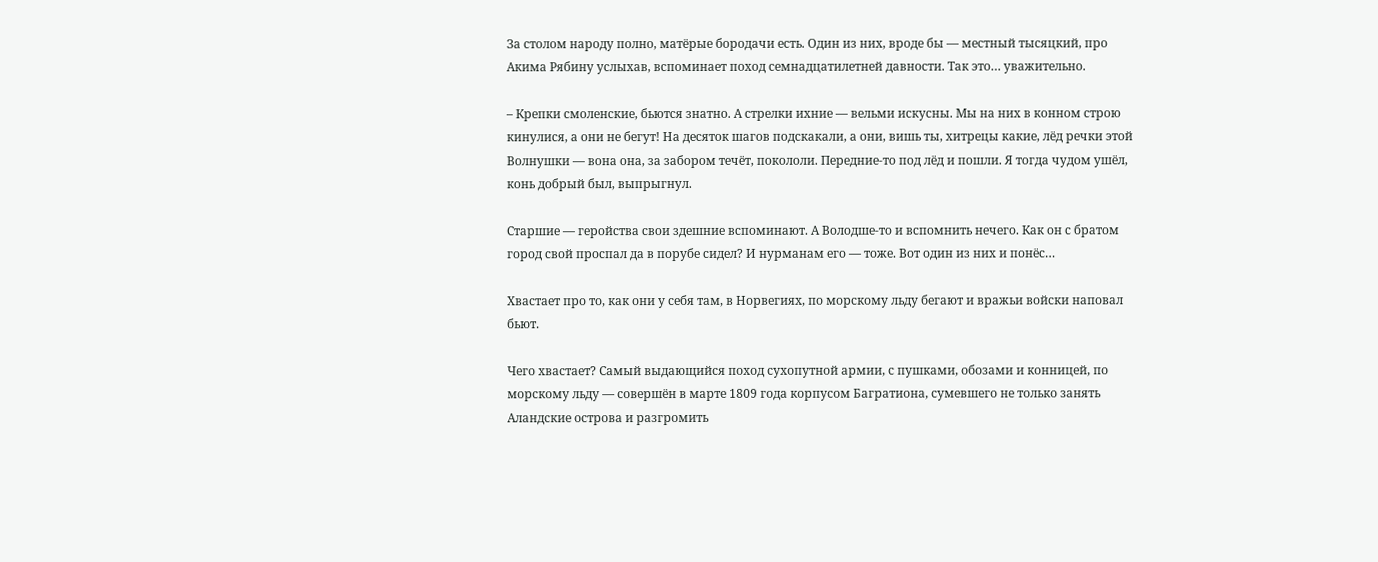За столом народу полно, матёрые бородачи есть. Один из них, вроде бы — местный тысяцкий, про Акима Рябину услыхав, вспоминает поход семнадцатилетней давности. Так это… уважительно.

– Крепки смоленские, бьются знатно. А стрелки ихние — вельми искусны. Мы на них в конном строю кинулися, а они не бегут! На десяток шагов подскакали, а они, вишь ты, хитрецы какие, лёд речки этой Волнушки — вона она, за забором течёт, покололи. Передние-то под лёд и пошли. Я тогда чудом ушёл, конь добрый был, выпрыгнул.

Старшие — геройства свои здешние вспоминают. А Володше-то и вспомнить нечего. Как он с братом город свой проспал да в порубе сидел? И нурманам его — тоже. Вот один из них и понёс…

Хвастает про то, как они у себя там, в Норвегиях, по морскому льду бегают и вражьи войски наповал бьют.

Чего хвастает? Самый выдающийся поход сухопутной армии, с пушками, обозами и конницей, по морскому льду — совершён в марте 1809 года корпусом Багратиона, сумевшего не только занять Аландские острова и разгромить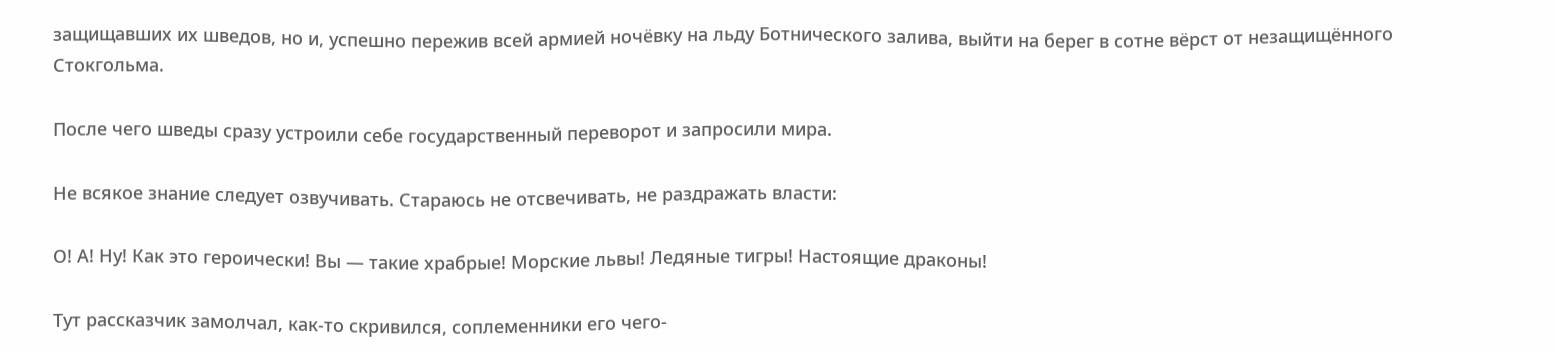защищавших их шведов, но и, успешно пережив всей армией ночёвку на льду Ботнического залива, выйти на берег в сотне вёрст от незащищённого Стокгольма.

После чего шведы сразу устроили себе государственный переворот и запросили мира.

Не всякое знание следует озвучивать. Стараюсь не отсвечивать, не раздражать власти:

О! А! Ну! Как это героически! Вы — такие храбрые! Морские львы! Ледяные тигры! Настоящие драконы!

Тут рассказчик замолчал, как-то скривился, соплеменники его чего-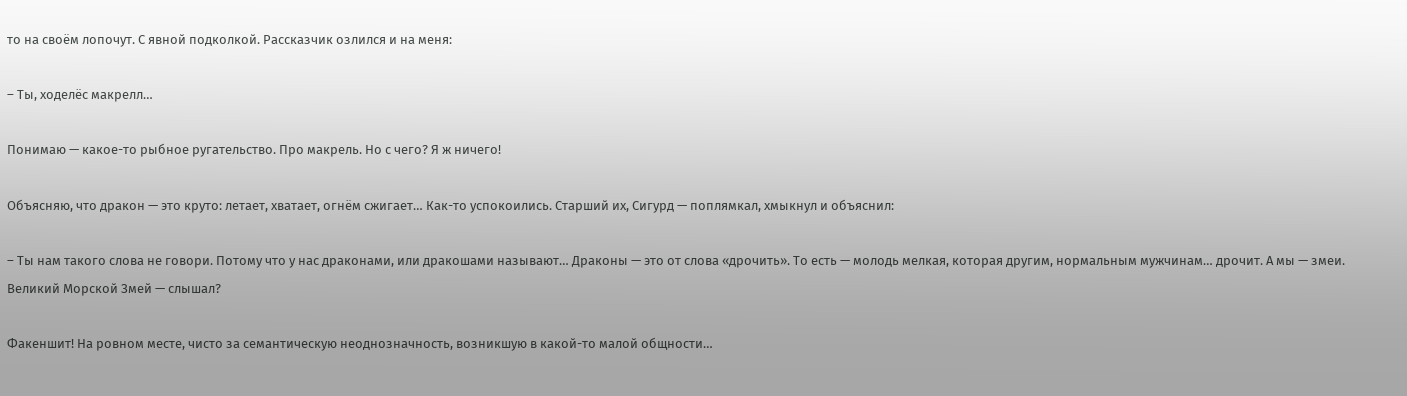то на своём лопочут. С явной подколкой. Рассказчик озлился и на меня:

– Ты, ходелёс макрелл…

Понимаю — какое-то рыбное ругательство. Про макрель. Но с чего? Я ж ничего!

Объясняю, что дракон — это круто: летает, хватает, огнём сжигает… Как-то успокоились. Старший их, Сигурд — поплямкал, хмыкнул и объяснил:

– Ты нам такого слова не говори. Потому что у нас драконами, или дракошами называют… Драконы — это от слова «дрочить». То есть — молодь мелкая, которая другим, нормальным мужчинам… дрочит. А мы — змеи. Великий Морской Змей — слышал?

Факеншит! На ровном месте, чисто за семантическую неоднозначность, возникшую в какой-то малой общности…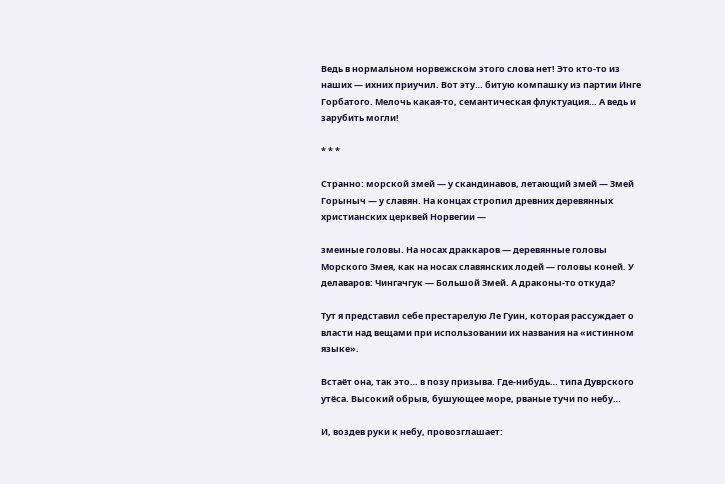Ведь в нормальном норвежском этого слова нет! Это кто-то из наших — ихних приучил. Вот эту… битую компашку из партии Инге Горбатого. Мелочь какая-то, семантическая флуктуация… А ведь и зарубить могли!

* * *

Странно: морской змей — у скандинавов, летающий змей — Змей Горыныч — у славян. На концах стропил древних деревянных христианских церквей Норвегии —

змеиные головы. На носах драккаров — деревянные головы Морского Змея, как на носах славянских лодей — головы коней. У делаваров: Чингачгук — Большой Змей. А драконы-то откуда?

Тут я представил себе престарелую Ле Гуин, которая рассуждает о власти над вещами при использовании их названия на «истинном языке».

Встаёт она, так это… в позу призыва. Где-нибудь… типа Дуврского утёса. Высокий обрыв, бушующее море, рваные тучи по небу…

И, воздев руки к небу, провозглашает: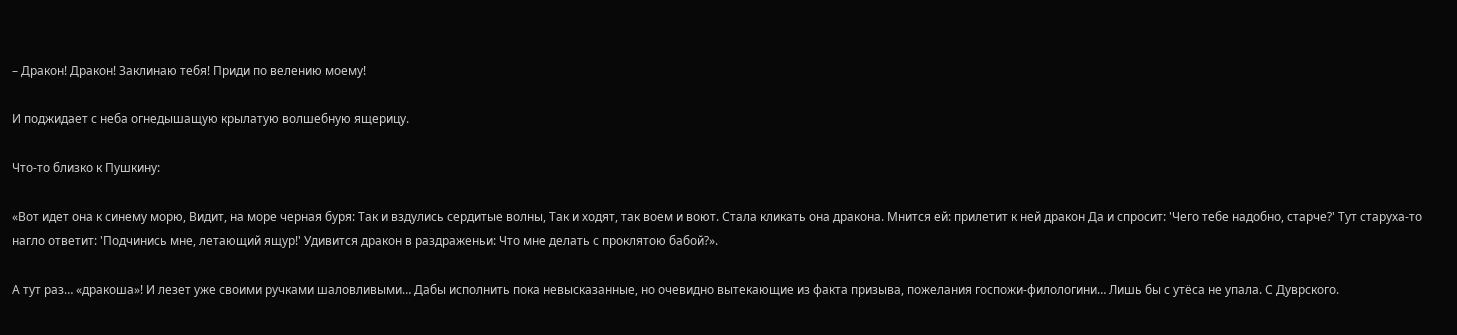– Дракон! Дракон! Заклинаю тебя! Приди по велению моему!

И поджидает с неба огнедышащую крылатую волшебную ящерицу.

Что-то близко к Пушкину:

«Вот идет она к синему морю, Видит, на море черная буря: Так и вздулись сердитые волны, Так и ходят, так воем и воют. Стала кликать она дракона. Мнится ей: прилетит к ней дракон Да и спросит: 'Чего тебе надобно, старче?' Тут старуха-то нагло ответит: 'Подчинись мне, летающий ящур!' Удивится дракон в раздраженьи: Что мне делать с проклятою бабой?».

А тут раз… «дракоша»! И лезет уже своими ручками шаловливыми… Дабы исполнить пока невысказанные, но очевидно вытекающие из факта призыва, пожелания госпожи-филологини… Лишь бы с утёса не упала. С Дуврского.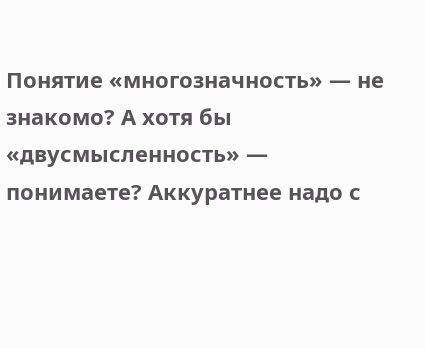Понятие «многозначность» — не знакомо? А хотя бы «двусмысленность» — понимаете? Аккуратнее надо с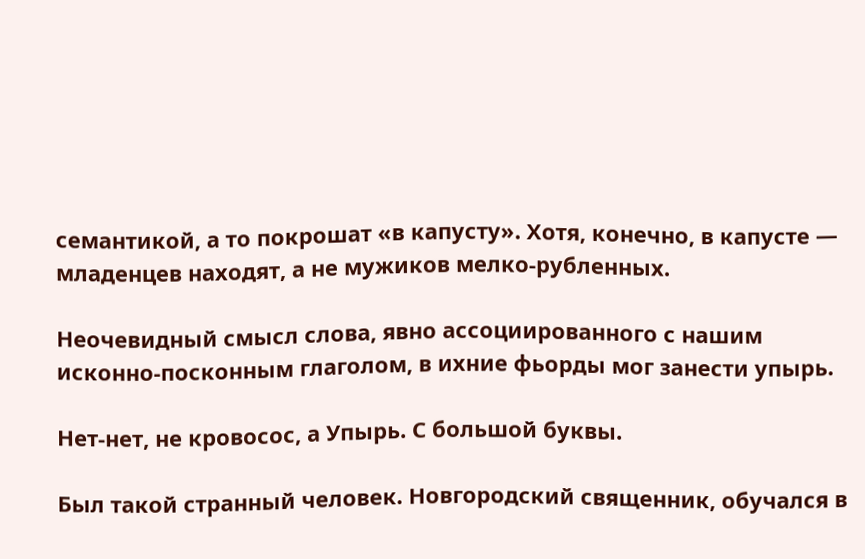семантикой, а то покрошат «в капусту». Хотя, конечно, в капусте — младенцев находят, а не мужиков мелко-рубленных.

Неочевидный смысл слова, явно ассоциированного с нашим исконно-посконным глаголом, в ихние фьорды мог занести упырь.

Нет-нет, не кровосос, а Упырь. С большой буквы.

Был такой странный человек. Новгородский священник, обучался в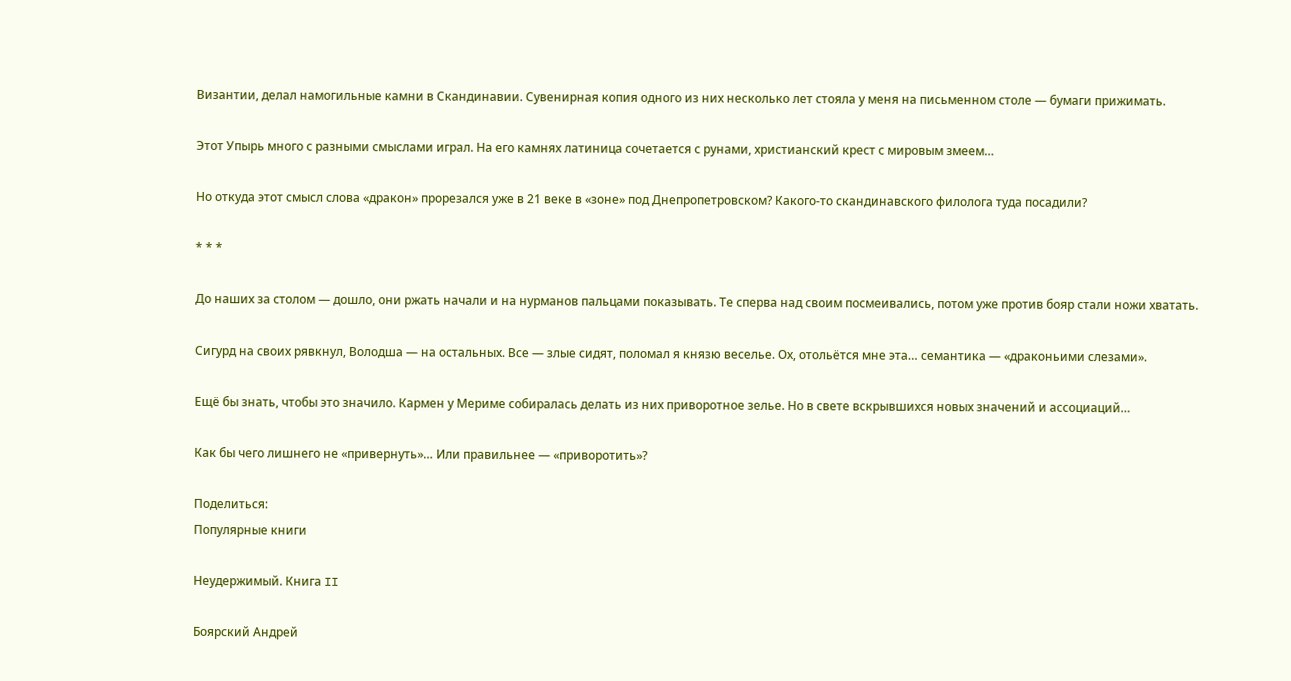Византии, делал намогильные камни в Скандинавии. Сувенирная копия одного из них несколько лет стояла у меня на письменном столе — бумаги прижимать.

Этот Упырь много с разными смыслами играл. На его камнях латиница сочетается с рунами, христианский крест с мировым змеем…

Но откуда этот смысл слова «дракон» прорезался уже в 21 веке в «зоне» под Днепропетровском? Какого-то скандинавского филолога туда посадили?

* * *

До наших за столом — дошло, они ржать начали и на нурманов пальцами показывать. Те сперва над своим посмеивались, потом уже против бояр стали ножи хватать.

Сигурд на своих рявкнул, Володша — на остальных. Все — злые сидят, поломал я князю веселье. Ох, отольётся мне эта… семантика — «драконьими слезами».

Ещё бы знать, чтобы это значило. Кармен у Мериме собиралась делать из них приворотное зелье. Но в свете вскрывшихся новых значений и ассоциаций…

Как бы чего лишнего не «привернуть»… Или правильнее — «приворотить»?

Поделиться:
Популярные книги

Неудержимый. Книга II

Боярский Андрей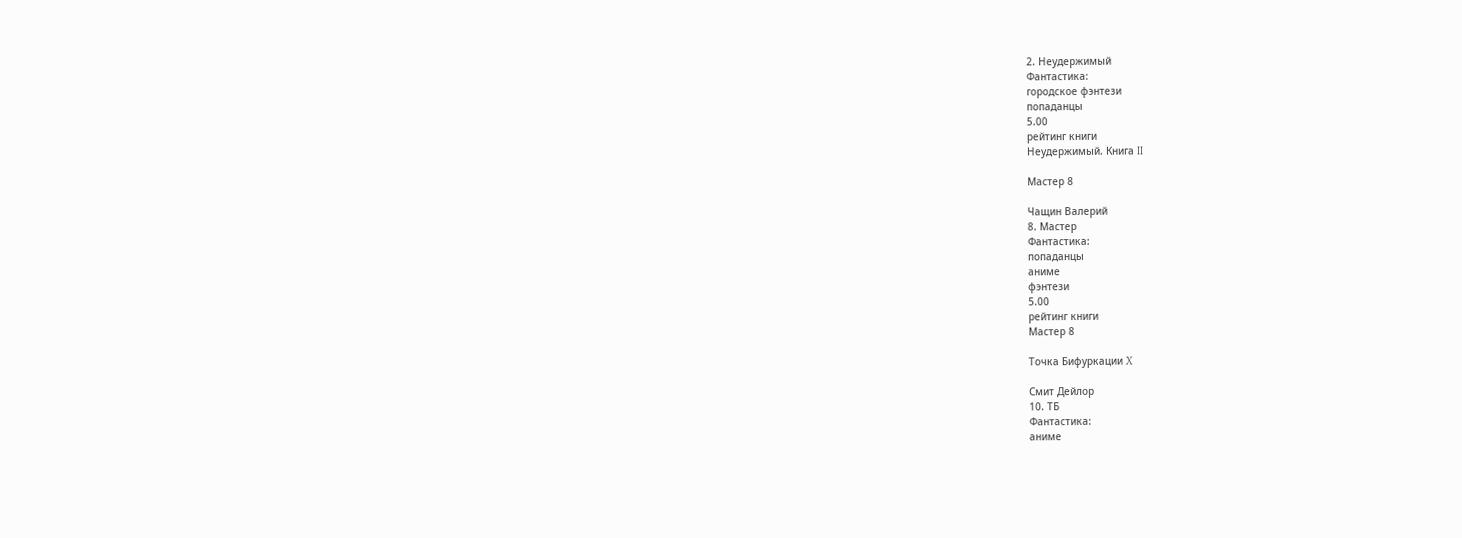2. Неудержимый
Фантастика:
городское фэнтези
попаданцы
5.00
рейтинг книги
Неудержимый. Книга II

Мастер 8

Чащин Валерий
8. Мастер
Фантастика:
попаданцы
аниме
фэнтези
5.00
рейтинг книги
Мастер 8

Точка Бифуркации X

Смит Дейлор
10. ТБ
Фантастика:
аниме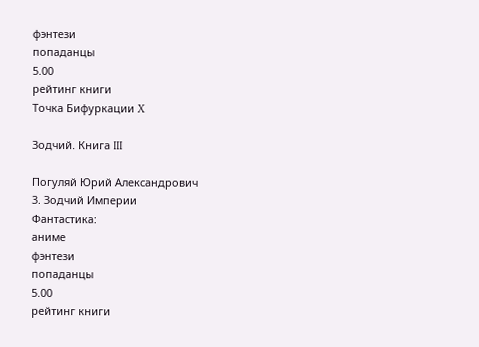фэнтези
попаданцы
5.00
рейтинг книги
Точка Бифуркации X

Зодчий. Книга III

Погуляй Юрий Александрович
3. Зодчий Империи
Фантастика:
аниме
фэнтези
попаданцы
5.00
рейтинг книги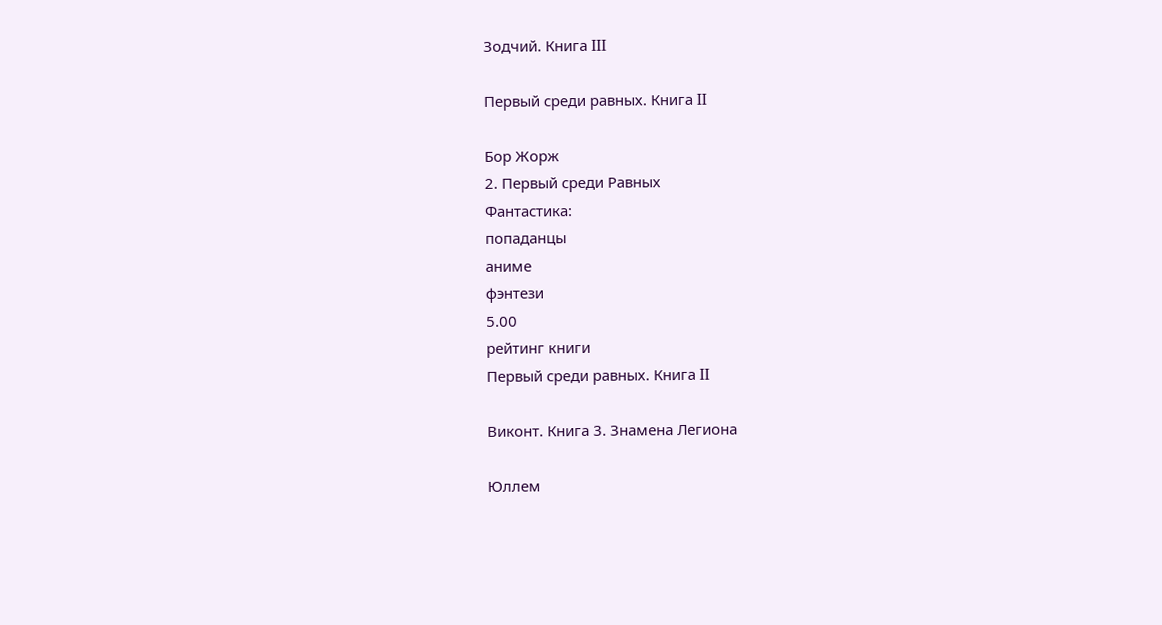Зодчий. Книга III

Первый среди равных. Книга II

Бор Жорж
2. Первый среди Равных
Фантастика:
попаданцы
аниме
фэнтези
5.00
рейтинг книги
Первый среди равных. Книга II

Виконт. Книга 3. Знамена Легиона

Юллем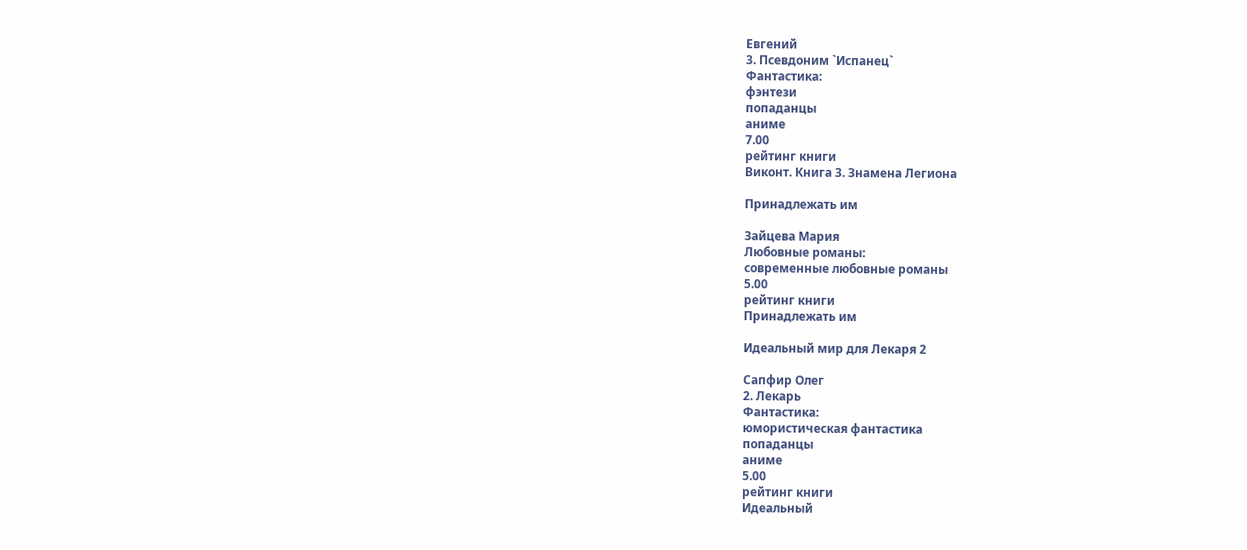Евгений
3. Псевдоним `Испанец`
Фантастика:
фэнтези
попаданцы
аниме
7.00
рейтинг книги
Виконт. Книга 3. Знамена Легиона

Принадлежать им

Зайцева Мария
Любовные романы:
современные любовные романы
5.00
рейтинг книги
Принадлежать им

Идеальный мир для Лекаря 2

Сапфир Олег
2. Лекарь
Фантастика:
юмористическая фантастика
попаданцы
аниме
5.00
рейтинг книги
Идеальный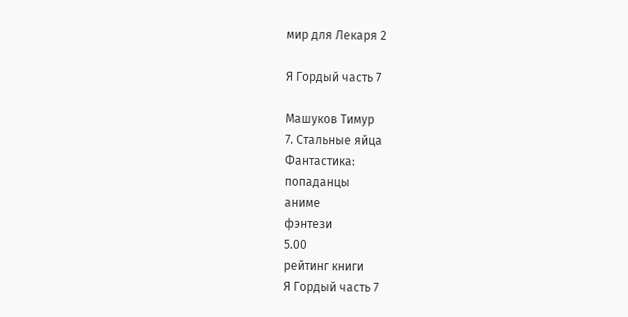мир для Лекаря 2

Я Гордый часть 7

Машуков Тимур
7. Стальные яйца
Фантастика:
попаданцы
аниме
фэнтези
5.00
рейтинг книги
Я Гордый часть 7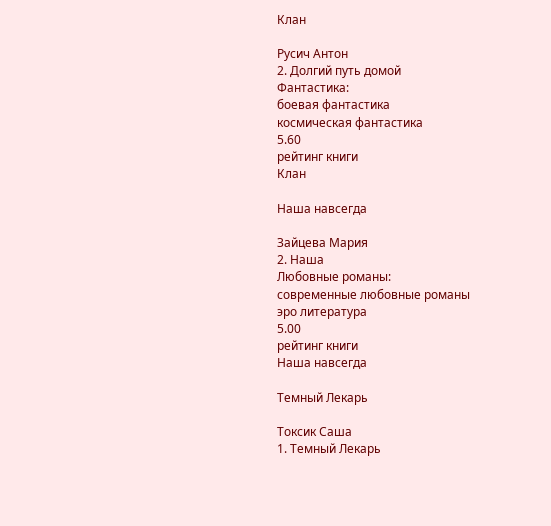Клан

Русич Антон
2. Долгий путь домой
Фантастика:
боевая фантастика
космическая фантастика
5.60
рейтинг книги
Клан

Наша навсегда

Зайцева Мария
2. Наша
Любовные романы:
современные любовные романы
эро литература
5.00
рейтинг книги
Наша навсегда

Темный Лекарь

Токсик Саша
1. Темный Лекарь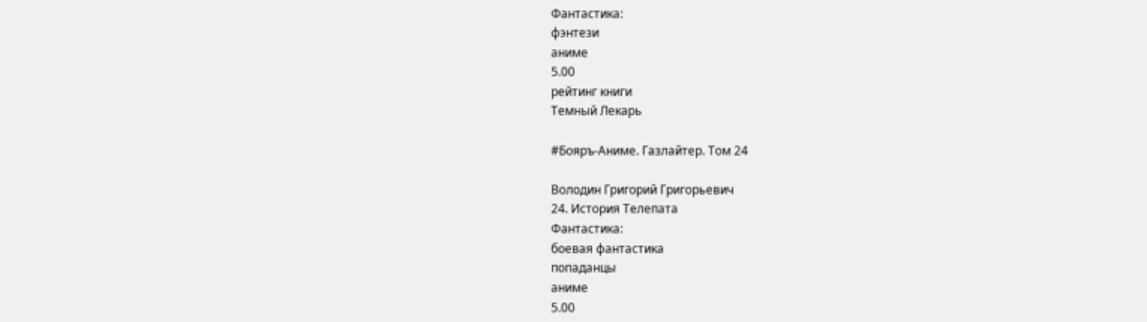Фантастика:
фэнтези
аниме
5.00
рейтинг книги
Темный Лекарь

#Бояръ-Аниме. Газлайтер. Том 24

Володин Григорий Григорьевич
24. История Телепата
Фантастика:
боевая фантастика
попаданцы
аниме
5.00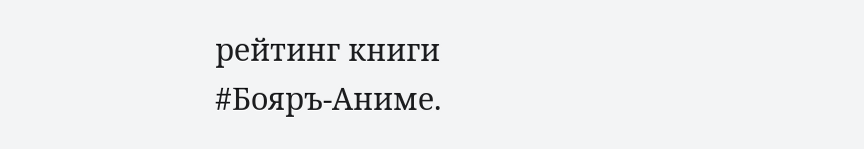рейтинг книги
#Бояръ-Аниме.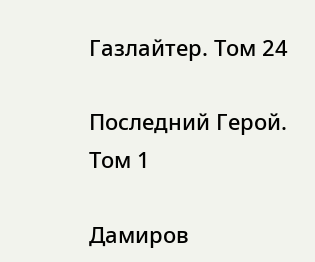Газлайтер. Том 24

Последний Герой. Том 1

Дамиров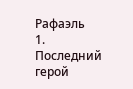Рафаэль
1. Последний герой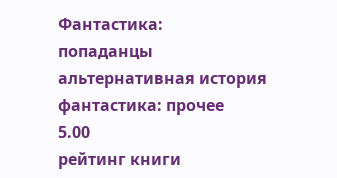Фантастика:
попаданцы
альтернативная история
фантастика: прочее
5.00
рейтинг книги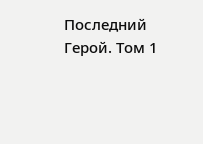Последний Герой. Том 1